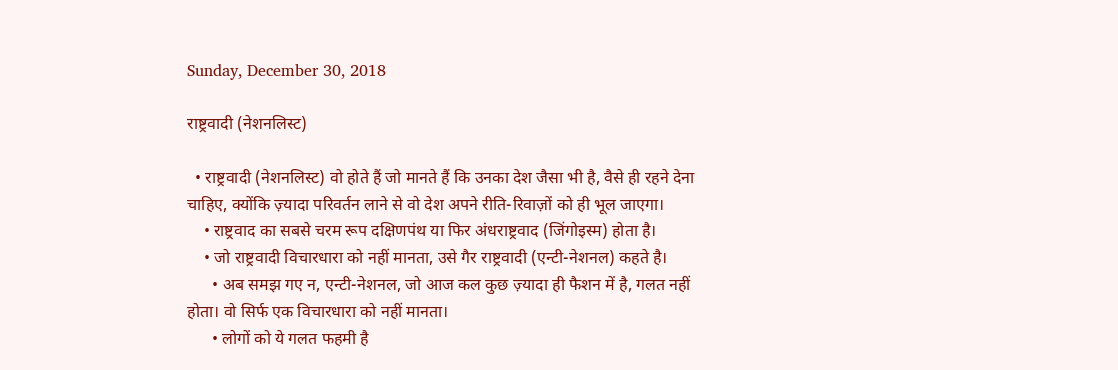Sunday, December 30, 2018

राष्ट्रवादी (नेशनलिस्ट)

  • राष्ट्रवादी (नेशनलिस्ट) वो होते हैं जो मानते हैं कि उनका देश जैसा भी है, वैसे ही रहने देना चाहिए, क्योंकि ज़्यादा परिवर्तन लाने से वो देश अपने रीति-रिवाज़ों को ही भूल जाएगा।
    • राष्ट्रवाद का सबसे चरम रूप दक्षिणपंथ या फिर अंधराष्ट्रवाद (जिंगोइस्म) होता है।
    • जो राष्ट्रवादी विचारधारा को नहीं मानता, उसे गैर राष्ट्रवादी (एन्टी-नेशनल) कहते है।
      • अब समझ गए न, एन्टी-नेशनल, जो आज कल कुछ ज़्यादा ही फैशन में है, गलत नहीं होता। वो सिर्फ एक विचारधारा को नहीं मानता।
      • लोगों को ये गलत फहमी है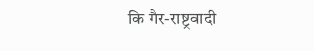कि गैर-राष्ट्रवादी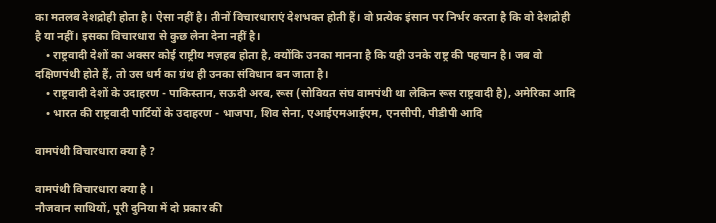का मतलब देशद्रोही होता है। ऐसा नहीं है। तीनों विचारधाराएं देशभक्त होती हैं। वो प्रत्येक इंसान पर निर्भर करता है कि वो देशद्रोही है या नहीं। इसका विचारधारा से कुछ लेना देना नहीं है।
    • राष्ट्रवादी देशों का अक्सर कोई राष्ट्रीय मज़हब होता है, क्योंकि उनका मानना है कि यही उनके राष्ट्र की पहचान है। जब वो दक्षिणपंथी होते हैं, तो उस धर्म का ग्रंथ ही उनका संविधान बन जाता है।
    • राष्ट्रवादी देशों के उदाहरण - पाकिस्तान, सऊदी अरब, रूस (सोवियत संघ वामपंथी था लेकिन रूस राष्ट्रवादी है), अमेरिका आदि
    • भारत की राष्ट्रवादी पार्टियों के उदाहरण - भाजपा, शिव सेना, एआईएमआईएम, एनसीपी, पीडीपी आदि

वामपंथी विचारधारा क्या है ?

वामपंथी विचारधारा क्या है ।
नौजवान साथियों, पूरी दुनिया में दो प्रकार की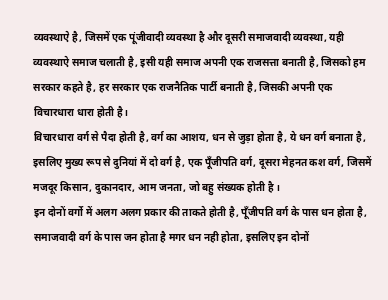व्यवस्थाऐ है, जिसमें एक पूंजीवादी व्यवस्था है और दूसरी समाजवादी व्यवस्था, यही व्यवस्थाऐ समाज चलाती है, इसी यही समाज अपनी एक राजसत्ता बनाती है, जिसको हम सरकार कहते है, हर सरकार एक राजनैतिक पार्टी बनाती है, जिसकी अपनी एक विचारधारा धारा होती है।
विचारधारा वर्ग से पैदा होती है, वर्ग का आशय, धन से जुड़ा होता है, ये धन वर्ग बनाता है, इसलिए मुख्य रूप से दुनियां में दो वर्ग है, एक पूँजीपति वर्ग, दूसरा मेहनत कश वर्ग, जिसमें मजदूर किसान, दुकानदार, आम जनता, जो बहु संख्यक होती है ।
इन दोनों वर्गो में अलग अलग प्रकार की ताकते होती है, पूँजीपति वर्ग के पास धन होता है, समाजवादी वर्ग के पास जन होता है मगर धन नही होता, इसलिए इन दोनों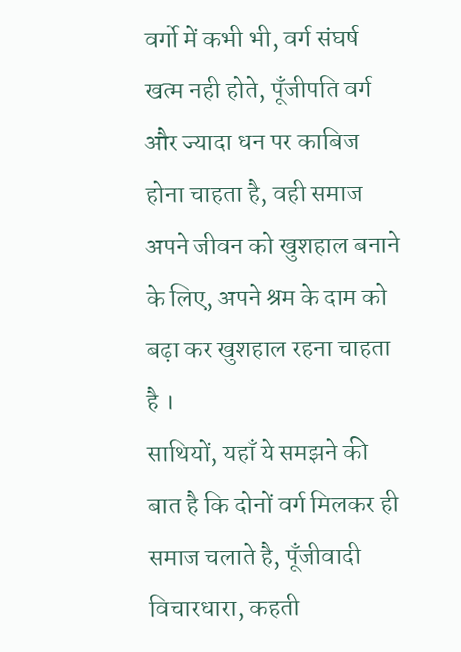वर्गो में कभी भी, वर्ग संघर्ष खत्म नही होते, पूँजीपति वर्ग और ज्यादा धन पर काबिज होना चाहता है, वही समाज अपने जीवन को खुशहाल बनाने के लिए, अपने श्रम के दाम को बढ़ा कर खुशहाल रहना चाहता है ।
साथियों, यहाँ ये समझने की बात है कि दोनों वर्ग मिलकर ही समाज चलाते है, पूँजीवादी विचारधारा, कहती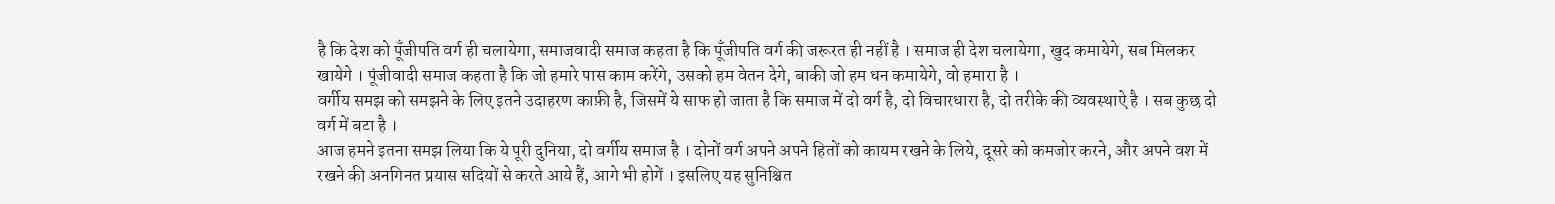है कि देश को पूँजीपति वर्ग ही चलायेगा, समाजवादी समाज कहता है कि पूँजीपति वर्ग की जरूरत ही नहीं है । समाज ही देश चलायेगा, खुद कमायेगे, सब मिलकर खायेगे । पूंजीवादी समाज कहता है कि जो हमारे पास काम करेंगे, उसको हम वेतन देगे, बाकी जो हम धन कमायेगे, वो हमारा है ।
वर्गीय समझ को समझने के लिए इतने उदाहरण काफ़ी है, जिसमें ये साफ हो जाता है कि समाज में दो वर्ग है, दो विचारधारा है, दो तरीके की व्यवस्थाऐ है । सब कुछ दो वर्ग में बटा है ।
आज हमने इतना समझ लिया कि ये पूरी दुनिया, दो वर्गीय समाज है । दोनों वर्ग अपने अपने हितों को कायम रखने के लिये, दूसरे को कमजोर करने, और अपने वश में रखने की अनगिनत प्रयास सदियों से करते आये हैं, आगे भी होगें । इसलिए यह सुनिश्चित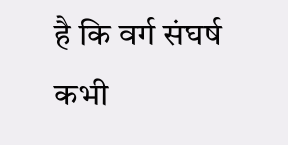है कि वर्ग संघर्ष कभी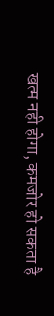खत्म नही होगा, कमजोर हो सकता है